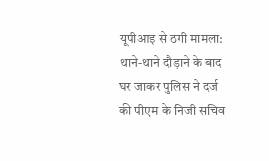यूपीआइ से ठगी मामला: थाने-थाने दौड़ाने के बाद घर जाकर पुलिस ने दर्ज की पीएम के निजी सचिव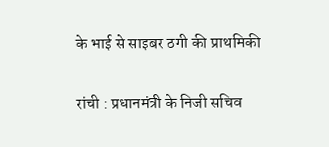के भाई से साइबर ठगी की प्राथमिकी

रांची : प्रधानमंत्री के निजी सचिव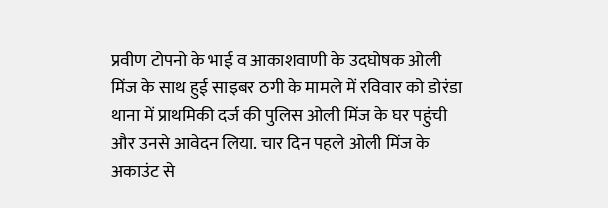प्रवीण टोपनो के भाई व आकाशवाणी के उदघोषक ओली मिंज के साथ हुई साइबर ठगी के मामले में रविवार को डोरंडा थाना में प्राथमिकी दर्ज की पुलिस ओली मिंज के घर पहुंची और उनसे आवेदन लिया. चार दिन पहले ओली मिंज के अकाउंट से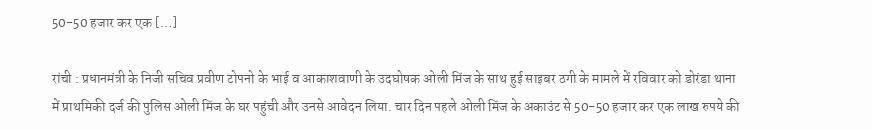50-50 हजार कर एक […]

रांची : प्रधानमंत्री के निजी सचिव प्रवीण टोपनो के भाई व आकाशवाणी के उदघोषक ओली मिंज के साथ हुई साइबर ठगी के मामले में रविवार को डोरंडा थाना में प्राथमिकी दर्ज की पुलिस ओली मिंज के घर पहुंची और उनसे आवेदन लिया. चार दिन पहले ओली मिंज के अकाउंट से 50-50 हजार कर एक लाख रुपये की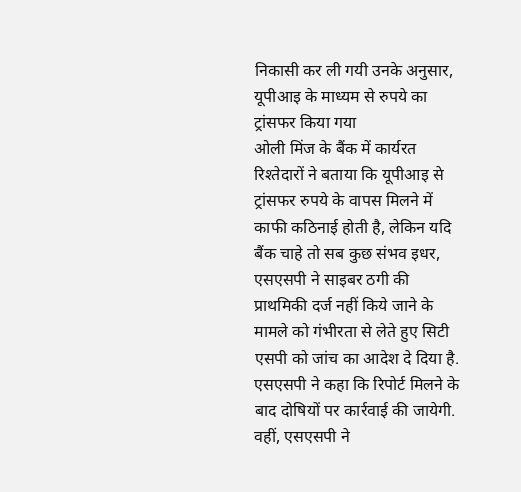निकासी कर ली गयी उनके अनुसार, यूपीआइ के माध्यम से रुपये का ट्रांसफर किया गया
ओली मिंज के बैंक में कार्यरत रिश्तेदारों ने बताया कि यूपीआइ से ट्रांसफर रुपये के वापस मिलने में काफी कठिनाई होती है, लेकिन यदि बैंक चाहे तो सब कुछ संभव इधर, एसएसपी ने साइबर ठगी की प्राथमिकी दर्ज नहीं किये जाने के मामले को गंभीरता से लेते हुए सिटी एसपी को जांच का आदेश दे दिया है.
एसएसपी ने कहा कि रिपोर्ट मिलने के बाद दोषियों पर कार्रवाई की जायेगी. वहीं, एसएसपी ने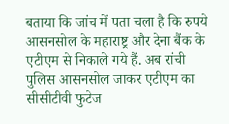बताया कि जांच में पता चला है कि रुपये आसनसोल के महाराष्ट्र और देना बैंक के एटीएम से निकाले गये हैं. अब रांची पुलिस आसनसोल जाकर एटीएम का सीसीटीवी फुटेज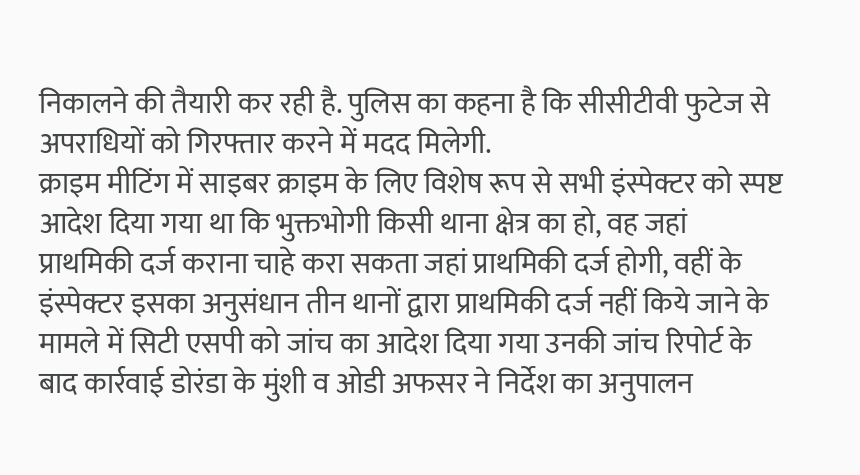निकालने की तैयारी कर रही है. पुलिस का कहना है कि सीसीटीवी फुटेज से अपराधियों को गिरफ्तार करने में मदद मिलेगी.
क्राइम मीटिंग में साइबर क्राइम के लिए विशेष रूप से सभी इंस्पेक्टर को स्पष्ट आदेश दिया गया था कि भुक्तभोगी किसी थाना क्षेत्र का हो, वह जहां प्राथमिकी दर्ज कराना चाहे करा सकता जहां प्राथमिकी दर्ज होगी, वहीं के इंस्पेक्टर इसका अनुसंधान तीन थानों द्वारा प्राथमिकी दर्ज नहीं किये जाने के मामले में सिटी एसपी को जांच का आदेश दिया गया उनकी जांच रिपोर्ट के बाद कार्रवाई डोरंडा के मुंशी व ओडी अफसर ने निर्देश का अनुपालन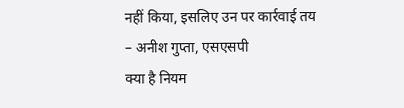नहीं किया, इसलिए उन पर कार्रवाई तय
– अनीश गुप्ता, एसएसपी
क्या है नियम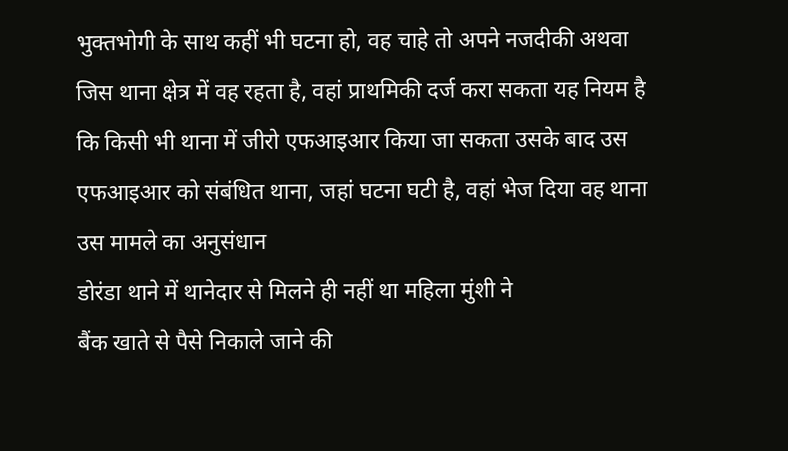भुक्तभोगी के साथ कहीं भी घटना हो, वह चाहे तो अपने नजदीकी अथवा जिस थाना क्षेत्र में वह रहता है, वहां प्राथमिकी दर्ज करा सकता यह नियम है कि किसी भी थाना में जीरो एफआइआर किया जा सकता उसके बाद उस एफआइआर को संबंधित थाना, जहां घटना घटी है, वहां भेज दिया वह थाना उस मामले का अनुसंधान
डोरंडा थाने में थानेदार से मिलने ही नहीं था महिला मुंशी ने
बैंक खाते से पैसे निकाले जाने की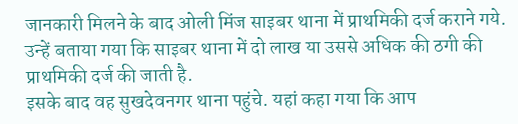जानकारी मिलने के बाद ओली मिंज साइबर थाना में प्राथमिकी दर्ज कराने गये. उन्हें बताया गया कि साइबर थाना में दो लाख या उससे अधिक की ठगी की प्राथमिकी दर्ज की जाती है.
इसके बाद वह सुखदेवनगर थाना पहुंचे. यहां कहा गया कि आप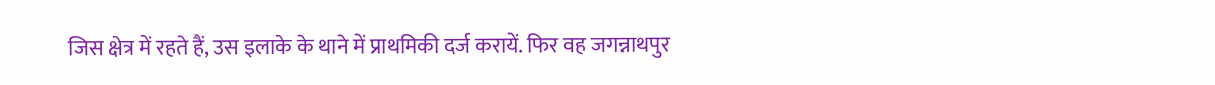जिस क्षेत्र में रहते हैं, उस इलाके के थाने में प्राथमिकी दर्ज करायें. फिर वह जगन्नाथपुर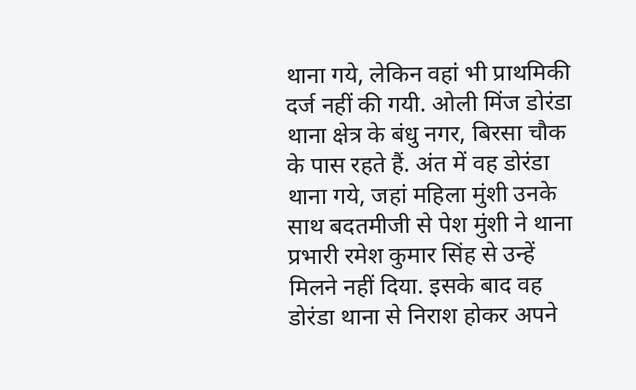थाना गये, लेकिन वहां भी प्राथमिकी दर्ज नहीं की गयी. ओली मिंज डोरंडा थाना क्षेत्र के बंधु नगर, बिरसा चौक के पास रहते हैं. अंत में वह डोरंडा थाना गये, जहां महिला मुंशी उनके साथ बदतमीजी से पेश मुंशी ने थाना प्रभारी रमेश कुमार सिंह से उन्हें मिलने नहीं दिया. इसके बाद वह डोरंडा थाना से निराश होकर अपने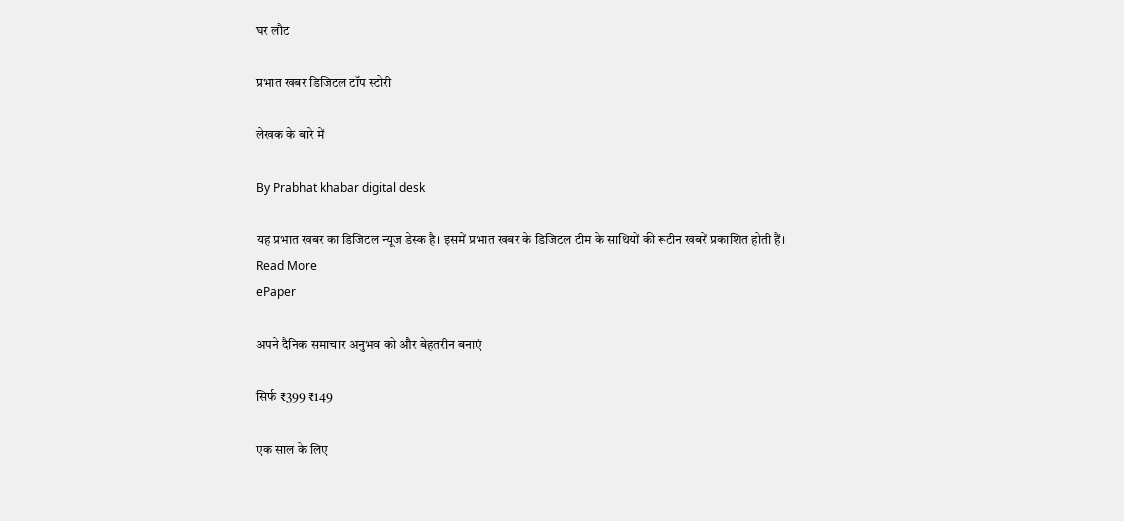घर लौट

प्रभात खबर डिजिटल टॉप स्टोरी

लेखक के बारे में

By Prabhat khabar digital desk

यह प्रभात खबर का डिजिटल न्यूज डेस्क है। इसमें प्रभात खबर के डिजिटल टीम के साथियों की रूटीन खबरें प्रकाशित होती हैं।
Read More
ePaper

अपने दैनिक समाचार अनुभव को और बेहतरीन बनाएं

सिर्फ ₹399 ₹149

एक साल के लिए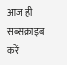आज ही सब्सक्राइब करें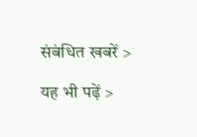संबंधित खबरें >

यह भी पढ़ें >